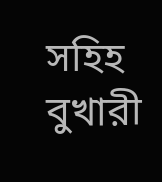সহিহ বুখারী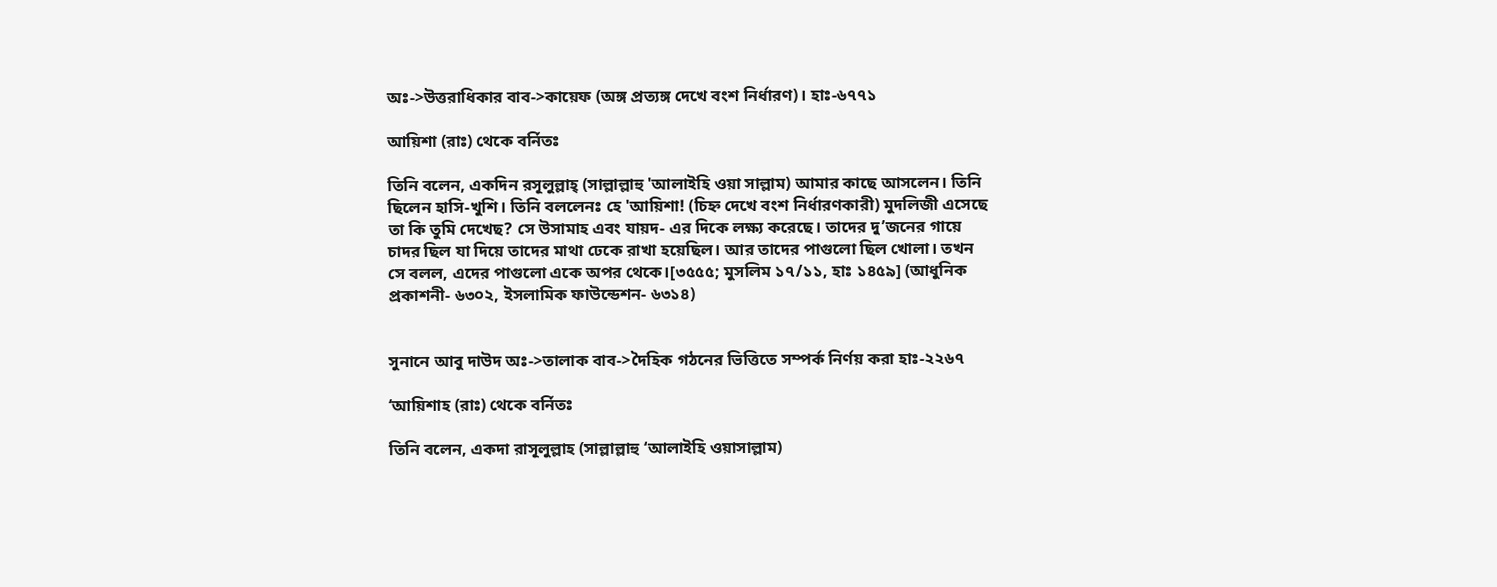অঃ->উত্তরাধিকার বাব->কায়েফ (অঙ্গ প্রত্যঙ্গ দেখে বংশ নির্ধারণ)। হাঃ-৬৭৭১

আয়িশা (রাঃ) থেকে বর্নিতঃ

তিনি বলেন, একদিন রসূলুল্লাহ্‌ (সাল্লাল্লাহু 'আলাইহি ওয়া সাল্লাম) আমার কাছে আসলেন। তিনি ছিলেন হাসি-খুশি। তিনি বললেনঃ হে 'আয়িশা! (চিহ্ন দেখে বংশ নির্ধারণকারী) মুদলিজী এসেছে তা কি তুমি দেখেছ? সে উসামাহ এবং যায়দ- এর দিকে লক্ষ্য করেছে। তাদের দু’জনের গায়ে চাদর ছিল যা দিয়ে তাদের মাথা ঢেকে রাখা হয়েছিল। আর তাদের পাগুলো ছিল খোলা। তখন সে বলল, এদের পাগুলো একে অপর থেকে।[৩৫৫৫; মুসলিম ১৭/১১, হাঃ ১৪৫৯] (আধুনিক প্রকাশনী- ৬৩০২, ইসলামিক ফাউন্ডেশন- ৬৩১৪)


সুনানে আবু দাউদ অঃ->তালাক বাব->দৈহিক গঠনের ভিত্তিতে সম্পর্ক নির্ণয় করা হাঃ-২২৬৭

‘আয়িশাহ (রাঃ) থেকে বর্নিতঃ

তিনি বলেন, একদা রাসূলুল্লাহ (সাল্লাল্লাহু ‘আলাইহি ওয়াসাল্লাম)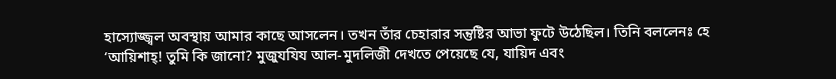হাস্যোজ্জ্বল অবস্থায় আমার কাছে আসলেন। তখন তাঁর চেহারার সন্তুষ্টির আভা ফুটে উঠেছিল। তিনি বললেনঃ হে ‘আয়িশাহ্‌! তুমি কি জানো? মুজুযযিয আল-মুদলিজী দেখতে পেয়েছে যে, যায়িদ এবং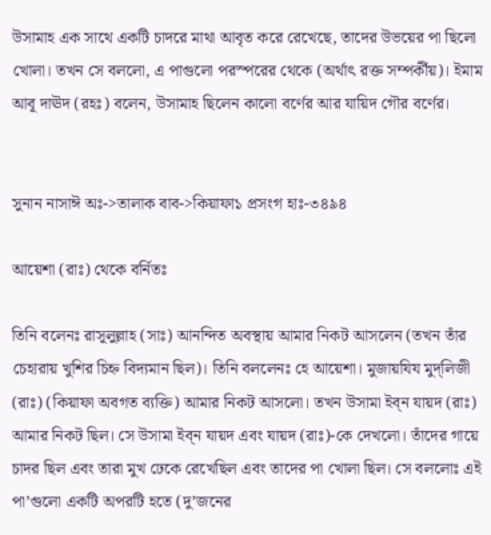উসামাহ এক সাথে একটি চাদরে মাথা আবৃত করে রেখেছে, তাদের উভয়ের পা ছিলো খোলা। তখন সে বললো, এ পাগুলো পরস্পরের থেকে (অর্থাৎ রক্ত সম্পর্কীয়)। ইমাম আবূ দাঊদ (রহঃ) বলেন, উসামাহ ছিলেন কালো বর্ণের আর যায়িদ গৌর বর্ণের।


সুনান নাসাঈ অঃ->তালাক বাব->কিয়াফা১ প্রসংগ হাঃ-৩৪৯৪

আয়েশা (রাঃ) থেকে বর্নিতঃ

তিনি বলেনঃ রাসূলুল্লাহ (সাঃ) আনন্দিত অবস্থায় আমার নিকট আসলেন (তখন তাঁর চেহারায় খুশির চিহ্ন বিদ্যমান ছিল)। তিনি বললেনঃ হে আয়েশা। মুজায়যিয মুদ্‌লিজী (রাঃ) (কিয়াফা অবগত ব্যক্তি) আমার নিকট আসলো। তখন উসামা ইব্‌ন যায়দ (রাঃ) আমার নিকট ছিল। সে উসামা ইব্‌ন যায়দ এবং যায়দ (রাঃ)-কে দেখলো। তাঁদের গায়ে চাদর ছিল এবং তারা মুখ ঢেকে রেখেছিল এবং তাদের পা খোলা ছিল। সে বললোঃ এই পা’গুলো একটি অপরটি হতে (দু’জনের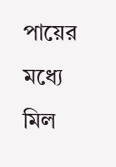পায়ের মধ্যে মিল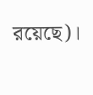রয়েছে)।